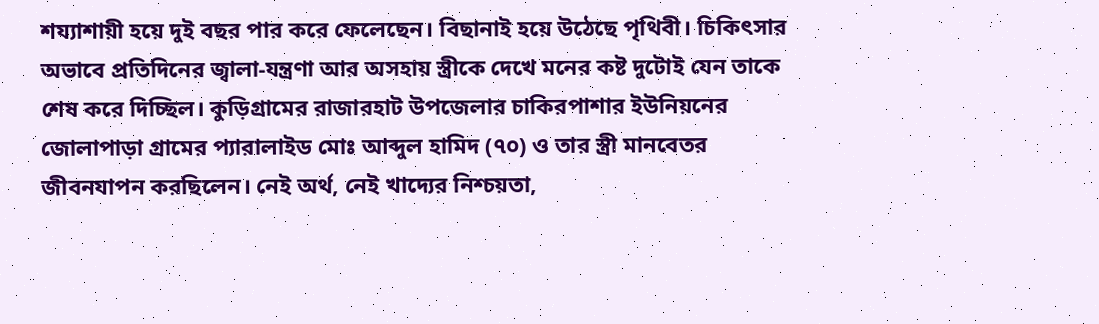শয্যাশায়ী হয়ে দুই বছর পার করে ফেলেছেন। বিছানাই হয়ে উঠেছে পৃথিবী। চিকিৎসার অভাবে প্রতিদিনের জ্বালা-যন্ত্রণা আর অসহায় স্ত্রীকে দেখে মনের কষ্ট দুটোই যেন তাকে শেষ করে দিচ্ছিল। কুড়িগ্রামের রাজারহাট উপজেলার চাকিরপাশার ইউনিয়নের জোলাপাড়া গ্রামের প্যারালাইড মোঃ আব্দুল হামিদ (৭০) ও তার স্ত্রী মানবেতর জীবনযাপন করছিলেন। নেই অর্থ, নেই খাদ্যের নিশ্চয়তা,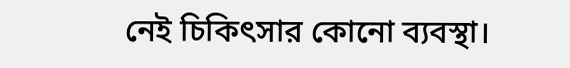নেই চিকিৎসার কোনো ব্যবস্থা।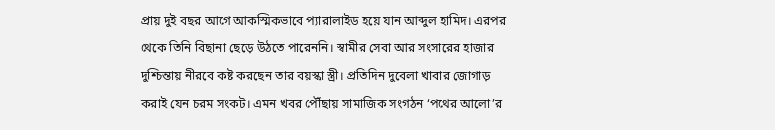প্রায় দুই বছর আগে আকস্মিকভাবে প্যারালাইড হয়ে যান আব্দুল হামিদ। এরপর থেকে তিনি বিছানা ছেড়ে উঠতে পারেননি। স্বামীর সেবা আর সংসারের হাজার দুশ্চিন্তায় নীরবে কষ্ট করছেন তার বয়স্কা স্ত্রী। প্রতিদিন দুবেলা খাবার জোগাড় করাই যেন চরম সংকট। এমন খবর পৌঁছায় সামাজিক সংগঠন ‘পথের আলো’র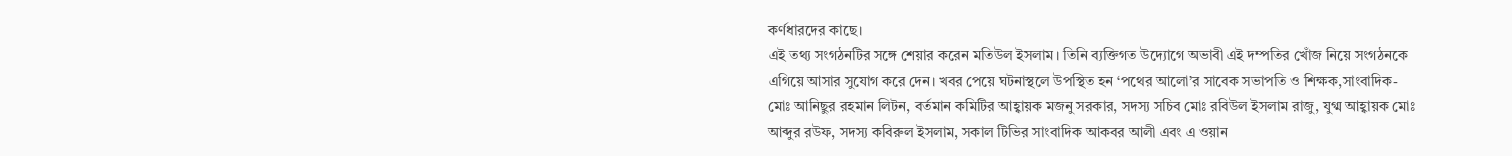কর্ণধারদের কাছে।
এই তথ্য সংগঠনটির সঙ্গে শেয়ার করেন মতিউল ইসলাম। তিনি ব্যক্তিগত উদ্যোগে অভাবী এই দম্পতির খোঁজ নিয়ে সংগঠনকে এগিয়ে আসার সুযোগ করে দেন। খবর পেয়ে ঘটনাস্থলে উপস্থিত হন ‘পথের আলো’র সাবেক সভাপতি ও শিক্ষক,সাংবাদিক-মোঃ আনিছুর রহমান লিটন, বর্তমান কমিটির আহ্বায়ক মজনু সরকার, সদস্য সচিব মোঃ রবিউল ইসলাম রাজু, যুগ্ম আহ্বায়ক মোঃ আব্দুর রউফ, সদস্য কবিরুল ইসলাম, সকাল টিভির সাংবাদিক আকবর আলী এবং এ ওয়ান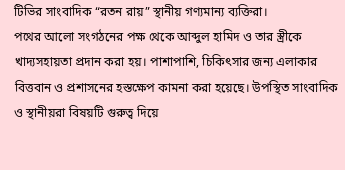টিভির সাংবাদিক “রতন রায়” স্থানীয় গণ্যমান্য ব্যক্তিরা।
পথের আলো সংগঠনের পক্ষ থেকে আব্দুল হামিদ ও তার স্ত্রীকে খাদ্যসহায়তা প্রদান করা হয়। পাশাপাশি, চিকিৎসার জন্য এলাকার বিত্তবান ও প্রশাসনের হস্তক্ষেপ কামনা করা হয়েছে। উপস্থিত সাংবাদিক ও স্থানীয়রা বিষয়টি গুরুত্ব দিয়ে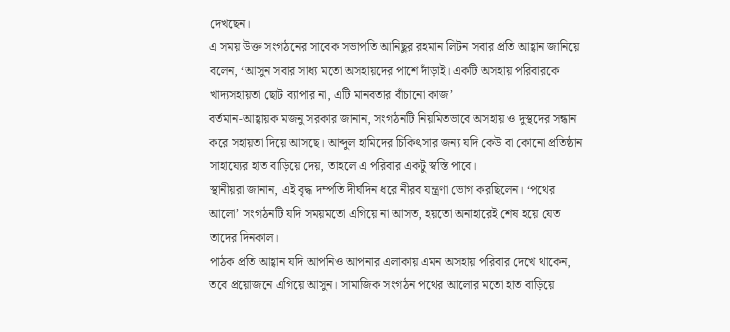দেখছেন।
এ সময় উক্ত সংগঠনের সাবেক সভাপতি আনিছুর রহমান লিটন সবার প্রতি আহ্বান জানিয়ে বলেন, ‘আসুন সবার সাধ্য মতো অসহায়দের পাশে দাঁড়াই। একটি অসহায় পরিবারকে খাদ্যসহায়তা ছোট ব্যাপার না, এটি মানবতার বাঁচানো কাজ’
বর্তমান-আহ্বায়ক মজনু সরকার জানান, সংগঠনটি নিয়মিতভাবে অসহায় ও দুস্থদের সন্ধান করে সহায়তা দিয়ে আসছে। আব্দুল হামিদের চিকিৎসার জন্য যদি কেউ বা কোনো প্রতিষ্ঠান সাহায্যের হাত বাড়িয়ে দেয়, তাহলে এ পরিবার একটু স্বস্তি পাবে।
স্থানীয়রা জানান, এই বৃদ্ধ দম্পতি দীর্ঘদিন ধরে নীরব যন্ত্রণা ভোগ করছিলেন। ‘পথের আলো’ সংগঠনটি যদি সময়মতো এগিয়ে না আসত, হয়তো অনাহারেই শেষ হয়ে যেত তাদের দিনকাল।
পাঠক প্রতি আহ্বান যদি আপনিও আপনার এলাকায় এমন অসহায় পরিবার দেখে থাকেন, তবে প্রয়োজনে এগিয়ে আসুন। সামাজিক সংগঠন পথের আলোর মতো হাত বাড়িয়ে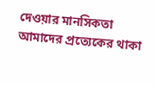দেওয়ার মানসিকতা আমাদের প্রত্যেকের থাকা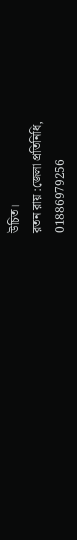উচিত।
রতন রায় :জেলা প্রতিনিধি,
01886979256